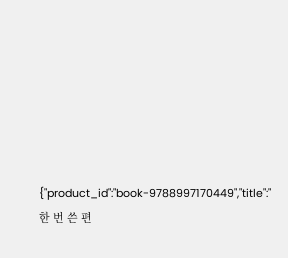{"product_id":"book-9788997170449","title":"한 번 쓴 편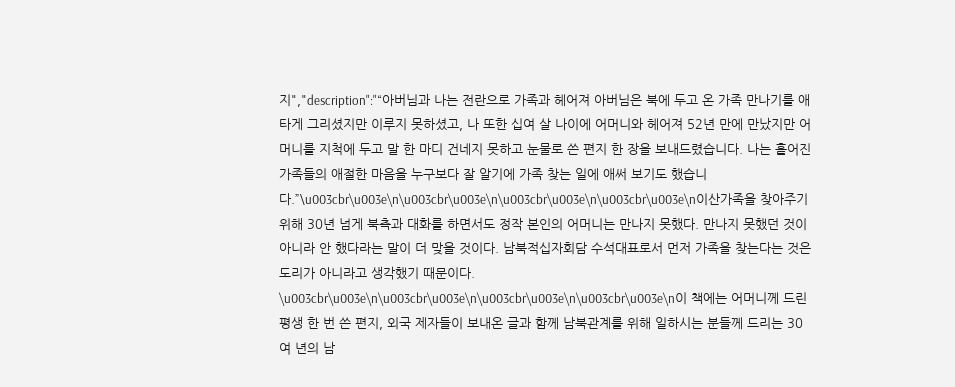지","description":"“아버님과 나는 전란으로 가족과 헤어져 아버님은 북에 두고 온 가족 만나기를 애타게 그리셨지만 이루지 못하셨고, 나 또한 십여 살 나이에 어머니와 헤어져 52년 만에 만났지만 어머니를 지척에 두고 말 한 마디 건네지 못하고 눈물로 쓴 편지 한 장을 보내드렸습니다. 나는 흩어진 가족들의 애절한 마음을 누구보다 잘 알기에 가족 찾는 일에 애써 보기도 했습니다.”\u003cbr\u003e\n\u003cbr\u003e\n\u003cbr\u003e\n\u003cbr\u003e\n이산가족을 찾아주기 위해 30년 넘게 북측과 대화를 하면서도 정작 본인의 어머니는 만나지 못했다. 만나지 못했던 것이 아니라 안 했다라는 말이 더 맞을 것이다. 남북적십자회담 수석대표로서 먼저 가족을 찾는다는 것은 도리가 아니라고 생각했기 때문이다. \u003cbr\u003e\n\u003cbr\u003e\n\u003cbr\u003e\n\u003cbr\u003e\n이 책에는 어머니께 드린 평생 한 번 쓴 편지, 외국 제자들이 보내온 글과 함께 남북관계를 위해 일하시는 분들께 드리는 30여 년의 남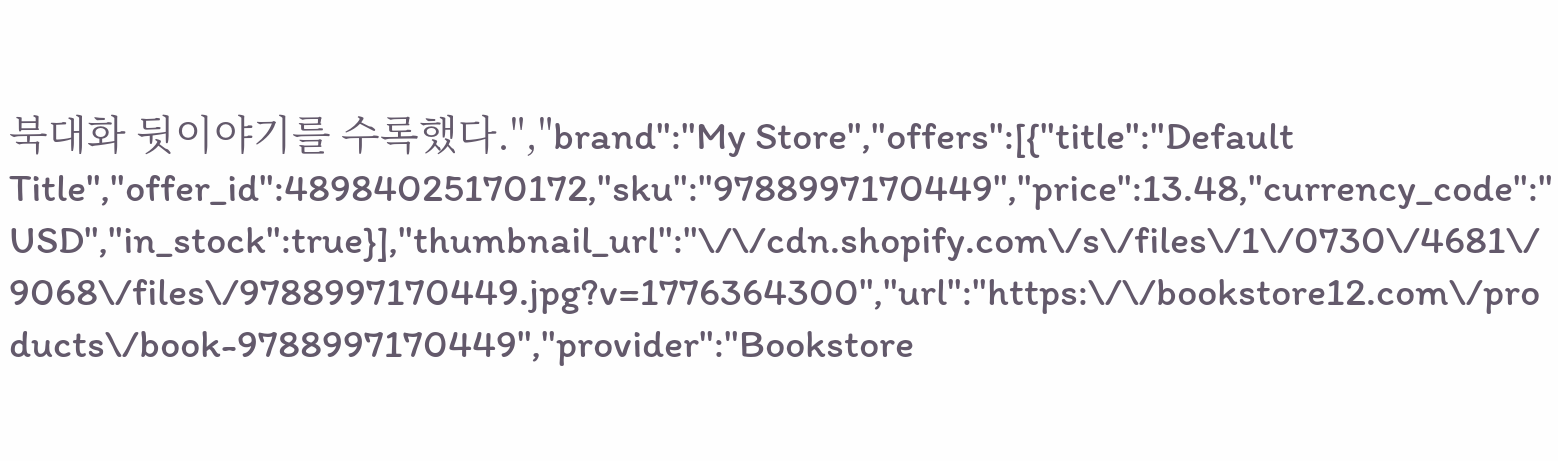북대화 뒷이야기를 수록했다.","brand":"My Store","offers":[{"title":"Default Title","offer_id":48984025170172,"sku":"9788997170449","price":13.48,"currency_code":"USD","in_stock":true}],"thumbnail_url":"\/\/cdn.shopify.com\/s\/files\/1\/0730\/4681\/9068\/files\/9788997170449.jpg?v=1776364300","url":"https:\/\/bookstore12.com\/products\/book-9788997170449","provider":"Bookstore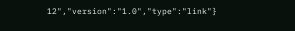12","version":"1.0","type":"link"}